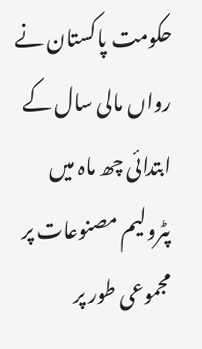حکومت پاکستان نے رواں مالی سال کے ابتدائی چھ ماہ میں پٹرولیم مصنوعات پر مجموعی طور پر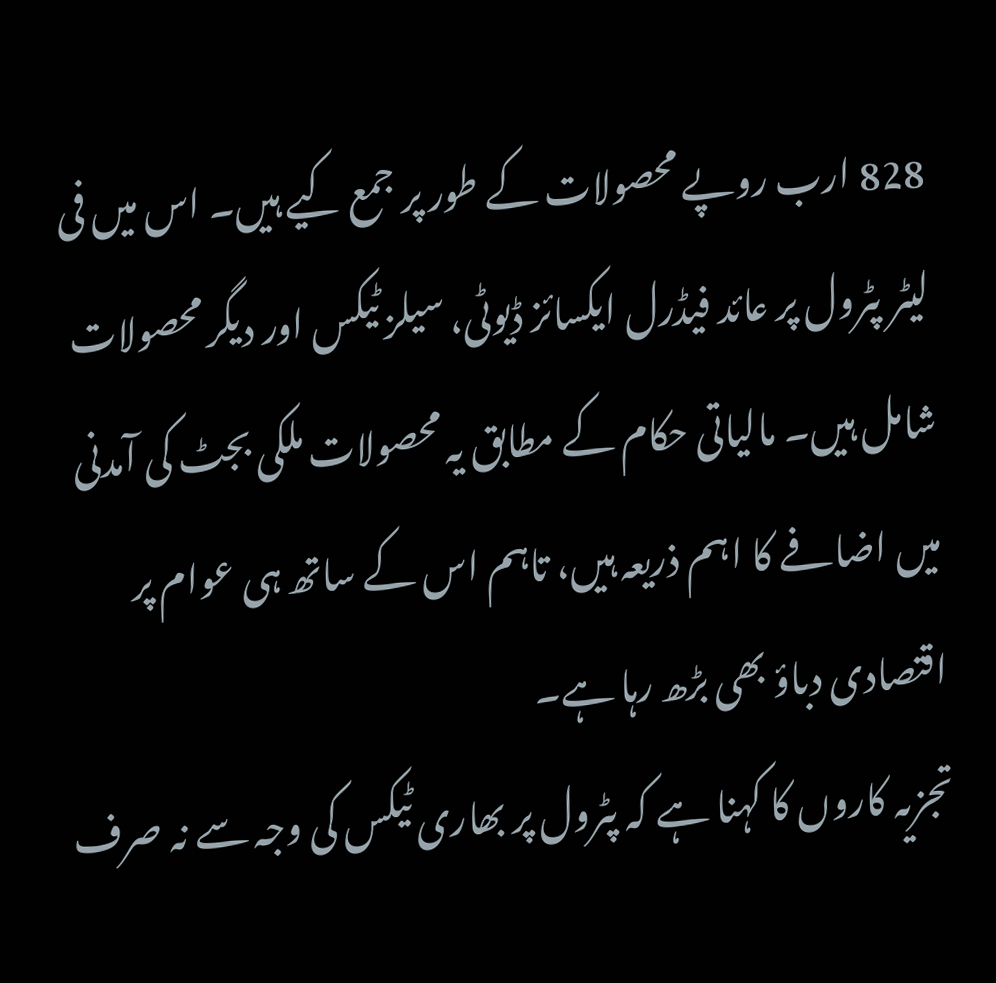828 ارب روپے محصولات کے طور پر جمع کیے ہیں۔ اس میں فی لیٹر پٹرول پر عائد فیڈرل ایکسائز ڈیوٹی، سیلز ٹیکس اور دیگر محصولات شامل ہیں۔ مالیاتی حکام کے مطابق یہ محصولات ملکی بجٹ کی آمدنی میں اضافے کا اہم ذریعہ ہیں، تاہم اس کے ساتھ ہی عوام پر اقتصادی دباؤ بھی بڑھ رہا ہے۔
تجزیہ کاروں کا کہنا ہے کہ پٹرول پر بھاری ٹیکس کی وجہ سے نہ صرف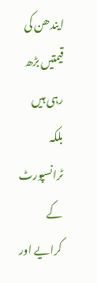ایندھن کی قیمتیں بڑھ رہی ہیں بلکہ ٹرانسپورٹ کے کرایے اور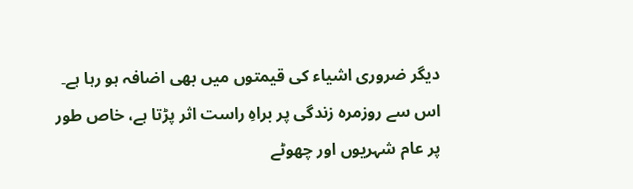دیگر ضروری اشیاء کی قیمتوں میں بھی اضافہ ہو رہا ہے۔ اس سے روزمرہ زندگی پر براہِ راست اثر پڑتا ہے، خاص طور پر عام شہریوں اور چھوٹے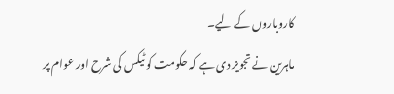کاروباروں کے لیے۔
ماہرین نے تجویز دی ہے کہ حکومت کو ٹیکس کی شرح اور عوام پر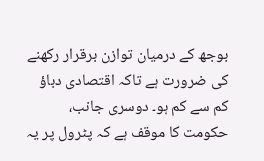بوجھ کے درمیان توازن برقرار رکھنے کی ضرورت ہے تاکہ اقتصادی دباؤ کم سے کم ہو۔ دوسری جانب، حکومت کا موقف ہے کہ پٹرول پر یہ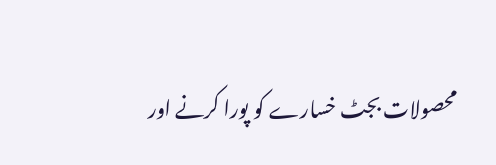محصولات بجٹ خسارے کو پورا کرنے اور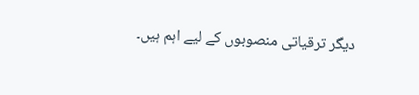دیگر ترقیاتی منصوبوں کے لیے اہم ہیں۔